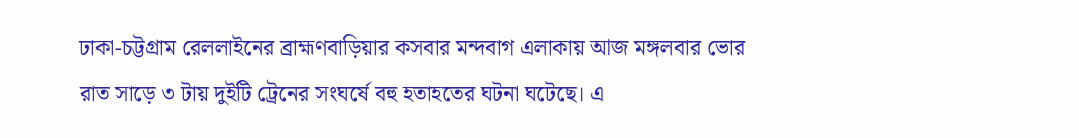ঢাকা-চট্টগ্রাম রেললাইনের ব্রাহ্মণবাড়িয়ার কসবার মন্দবাগ এলাকায় আজ মঙ্গলবার ভোর রাত সাড়ে ৩ টায় দুইটি ট্রেনের সংঘর্ষে বহু হতাহতের ঘটনা ঘটেছে। এ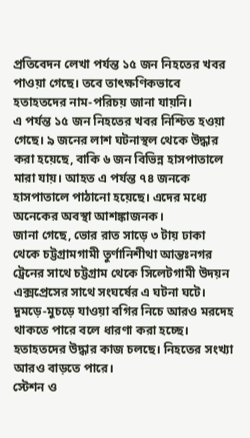প্রতিবেদন লেখা পর্যন্ত ১৫ জন নিহতের খবর পাওয়া গেছে। তবে তাৎক্ষণিকভাবে হতাহতদের নাম-পরিচয় জানা যায়নি।
এ পর্যন্ত ১৫ জন নিহতের খবর নিশ্চিত হওয়া গেছে। ৯ জনের লাশ ঘটনাস্থল থেকে উদ্ধার করা হয়েছে, বাকি ৬ জন বিভিন্ন হাসপাতালে মারা যায়। আহত এ পর্যন্ত ৭৪ জনকে হাসপাতালে পাঠানো হয়েছে। এদের মধ্যে অনেকের অবস্থা আশঙ্কাজনক।
জানা গেছে, ভোর রাত সাড়ে ৩ টায় ঢাকা থেকে চট্টগ্রামগামী তুর্ণানিশীথা আন্তঃনগর ট্রেনের সাথে চট্টগ্রাম থেকে সিলেটগামী উদয়ন এক্সপ্রেসের সাথে সংঘর্ষের এ ঘটনা ঘটে। দুমড়ে-মুচড়ে যাওয়া বগির নিচে আরও মরদেহ থাকতে পারে বলে ধারণা করা হচ্ছে। হতাহতদের উদ্ধার কাজ চলছে। নিহতের সংখ্যা আরও বাড়তে পারে।
স্টেশন ও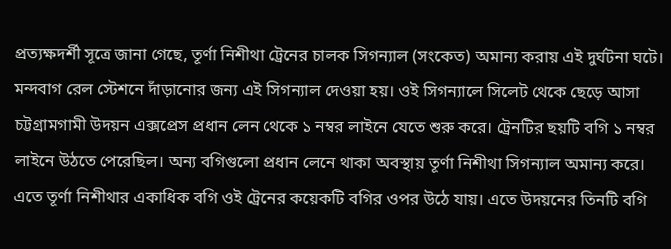প্রত্যক্ষদর্শী সূত্রে জানা গেছে, তূর্ণা নিশীথা ট্রেনের চালক সিগন্যাল (সংকেত) অমান্য করায় এই দুর্ঘটনা ঘটে। মন্দবাগ রেল স্টেশনে দাঁড়ানোর জন্য এই সিগন্যাল দেওয়া হয়। ওই সিগন্যালে সিলেট থেকে ছেড়ে আসা চট্টগ্রামগামী উদয়ন এক্সপ্রেস প্রধান লেন থেকে ১ নম্বর লাইনে যেতে শুরু করে। ট্রেনটির ছয়টি বগি ১ নম্বর লাইনে উঠতে পেরেছিল। অন্য বগিগুলো প্রধান লেনে থাকা অবস্থায় তূর্ণা নিশীথা সিগন্যাল অমান্য করে। এতে তূর্ণা নিশীথার একাধিক বগি ওই ট্রেনের কয়েকটি বগির ওপর উঠে যায়। এতে উদয়নের তিনটি বগি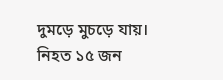দুমড়ে মুচড়ে যায়। নিহত ১৫ জন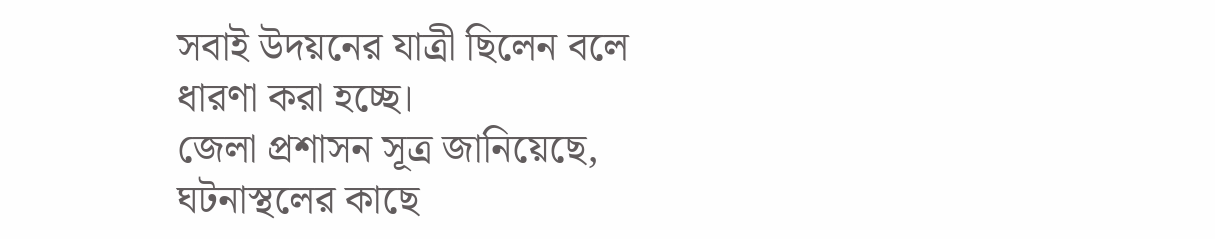সবাই উদয়নের যাত্রী ছিলেন বলে ধারণা করা হচ্ছে।
জেলা প্রশাসন সূত্র জানিয়েছে, ঘটনাস্থলের কাছে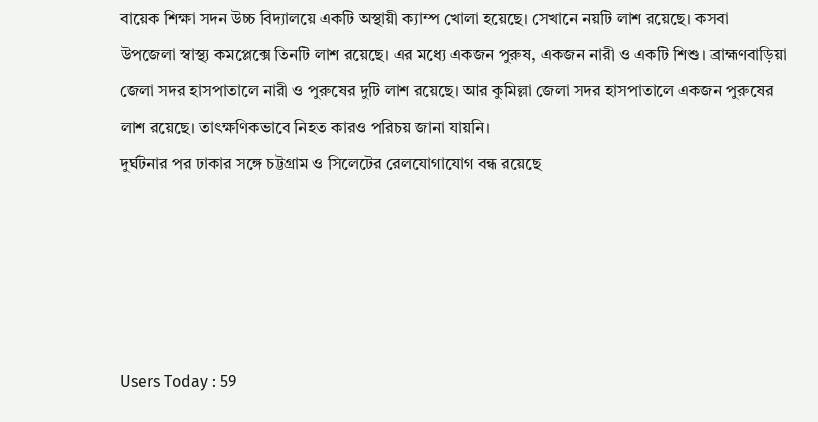বায়েক শিক্ষা সদন উচ্চ বিদ্যালয়ে একটি অস্থায়ী ক্যাম্প খোলা হয়েছে। সেখানে নয়টি লাশ রয়েছে। কসবা উপজেলা স্বাস্থ্য কমপ্লেক্সে তিনটি লাশ রয়েছে। এর মধ্যে একজন পুরুষ, একজন নারী ও একটি শিশু। ব্রাহ্মণবাড়িয়া জেলা সদর হাসপাতালে নারী ও পুরুষের দুটি লাশ রয়েছে। আর কুমিল্লা জেলা সদর হাসপাতালে একজন পুরুষের লাশ রয়েছে। তাৎক্ষণিকভাবে নিহত কারও পরিচয় জানা যায়নি।
দুর্ঘটনার পর ঢাকার সঙ্গে চট্টগ্রাম ও সিলেটের রেলযোগাযোগ বন্ধ রয়েছে





Users Today : 59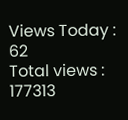Views Today : 62
Total views : 177313